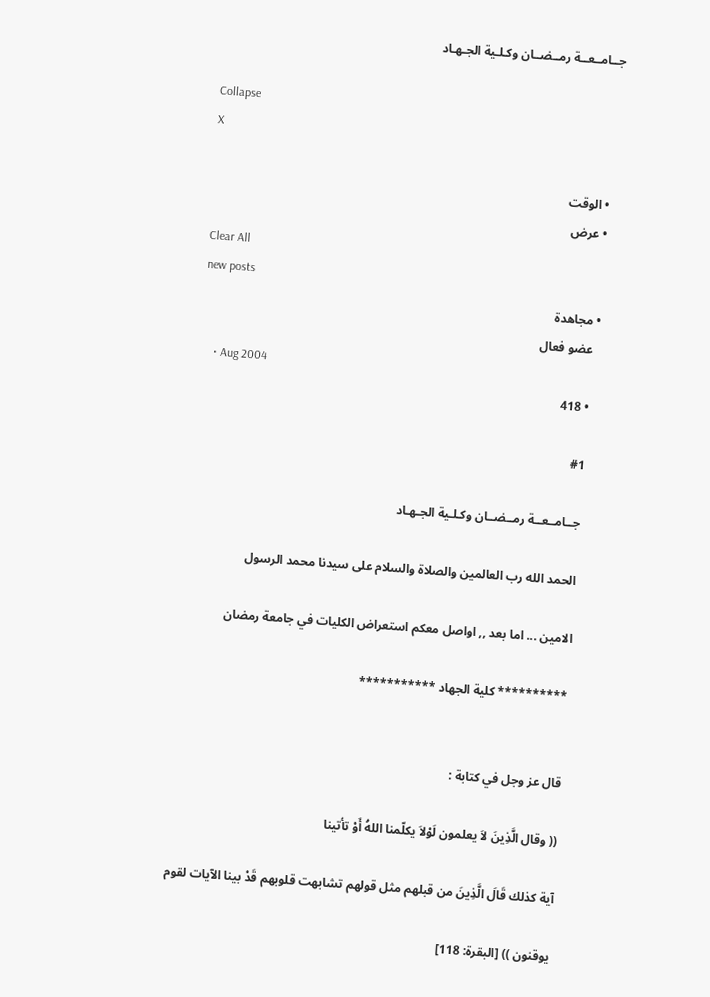جــامــعــة رمــضــان وكـلـية الجـهـاد

Collapse
X

  • الوقت
  • عرض
Clear All
new posts
  • مجاهدة
    عضو فعال
    • Aug 2004
    • 418

    #1

    جــامــعــة رمــضــان وكـلـية الجـهـاد

    الحمد الله رب العالمين والصلاة والسلام على سيدنا محمد الرسول

    الامين ... اما بعد ,, اواصل معكم استعراض الكليات في جامعة رمضان

    ********** كلية الجهاد ***********


    قال عز وجل في كتابة :

    (( وقال الَّذِينَ لاَ يعلمون لَوْلاَ يكلّمنا اللهُ أَوْ تأتينا

    آية كذلك قَالَ الَّذِينَ من قبلهم مثل قولهم تشابهت قلوبهم قَدْ بينا الآيات لقوم

    يوقنون )) [البقرة: 118]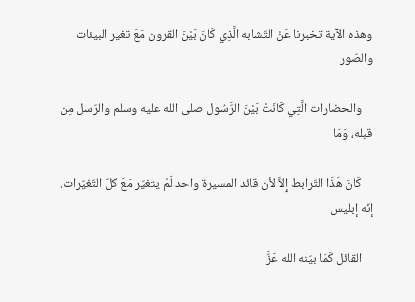وهذه الآية تخبرنا عَنْ التّشابه الَّذِي كَانَ بَيْنَ القرون مَعَ تغير البيئات والصّور

    والحضارات الَّتِي كَانَتْ بَيْنَ الرَّسُول صلى الله عليه وسلم والرّسل مِن قبله، وَمَا

    كَانَ هَذَا التّرابط إِلاَّ لأن قائد المسيرة واحد لَمْ يتغيّر مَعَ كلّ التّغيّرات. إنّه إبليس

    القائل كَمَا بيّنه الله عَزَّ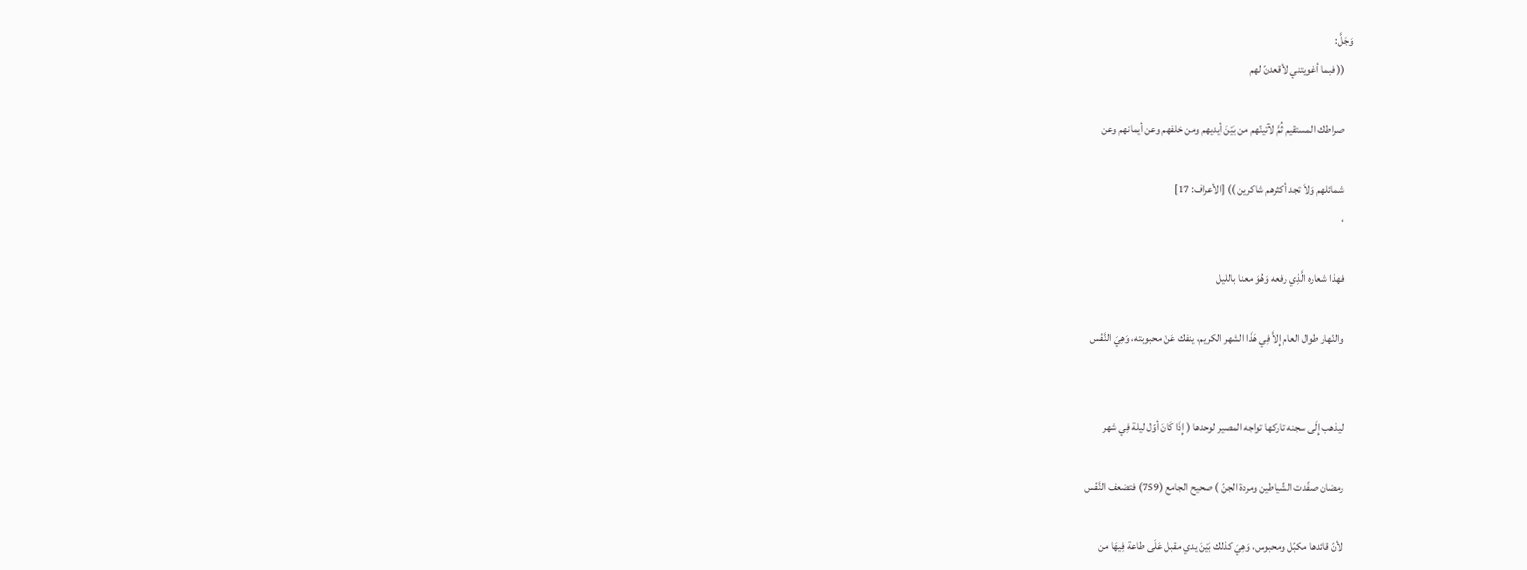وَجَلَّ:
    (( فبما أغويتني لأقعدنّ لهم

    صراطك المستقيم ثُمَّ لآتينّهم من بَيْنَ أيديهم ومن خلفهم وعن أيمانهم وعن

    شمائلهم وَلاَ تجد أكثرهم شاكرين )) [الأعراف: 17]
    ،

    فهذا شعاره الَّذِي رفعه وَهُوَ معنا بالليل

    والنّهار طوال العام إِلاَّ فِي هَذَا الشهر الكريم، ينفك عَنْ محبوبته، وَهِيَ النَّفْس


    ليذهب إِلَى سجنه تاركها تواجه المصير لوحدها ( إِذَا كَانَ أوّل ليلة فِي شهر

    رمضان صفّدت الشّياطين ومردة الجنّ ) صحيح الجامع (759) فتضعف النَّفْس

    لأنّ قائدها مكبّل ومحبوس، وَهِيَ كذلك بَيْنَ يدي مقبل عَلَى طاعة فِيهَا من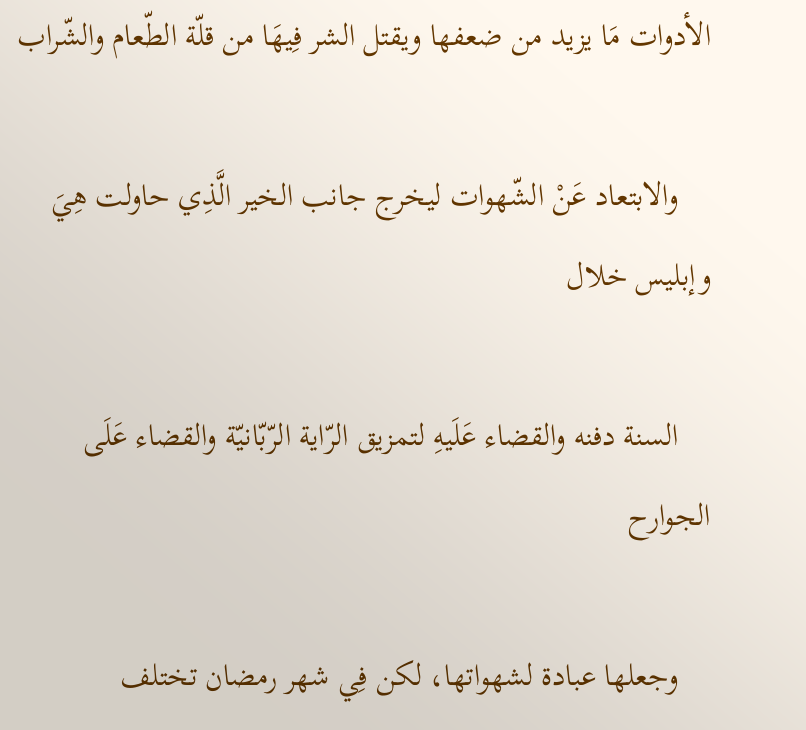الأدوات مَا يزيد من ضعفها ويقتل الشر فِيهَا من قلّة الطّعام والشّراب

    والابتعاد عَنْ الشّهوات ليخرج جانب الخير الَّذِي حاولت هِيَ وإبليس خلال

    السنة دفنه والقضاء عَلَيهِ لتمزيق الرّاية الرّبّانيّة والقضاء عَلَى الجوارح

    وجعلها عبادة لشهواتها، لكن فِي شهر رمضان تختلف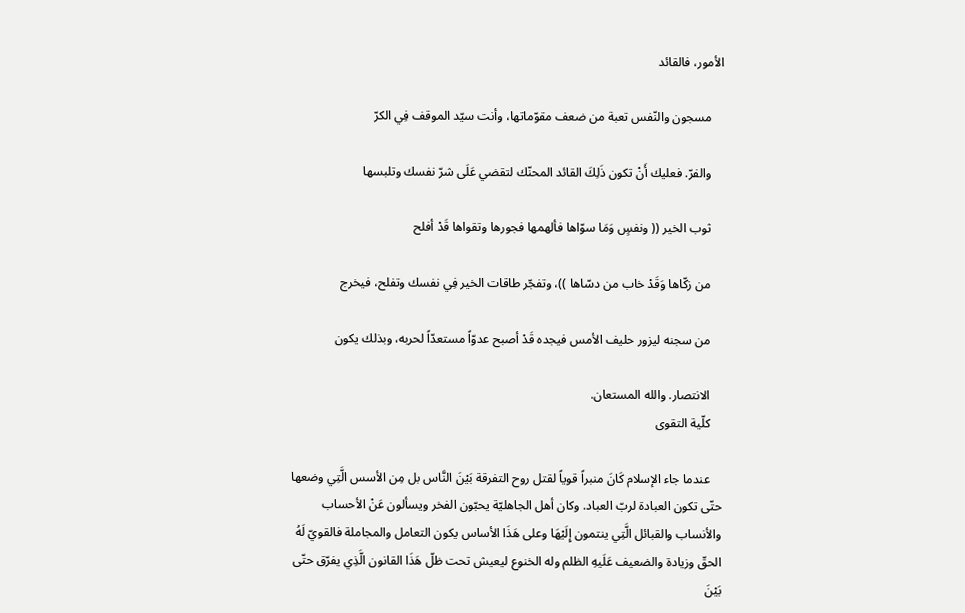الأمور، فالقائد

    مسجون والنّفس تعبة من ضعف مقوّماتها، وأنت سيّد الموقف فِي الكرّ

    والفرّ. فعليك أَنْ تكون ذَلِكَ القائد المحنّك لتقضي عَلَى شرّ نفسك وتلبسها

    ثوب الخير (( ونفسٍ وَمَا سوّاها فألهمها فجورها وتقواها قَدْ أفلح

    من زكّاها وَقَدْ خاب من دسّاها ))، وتفجّر طاقات الخير فِي نفسك وتفلح، فيخرج

    من سجنه ليزور حليف الأمس فيجده قَدْ أصبح عدوّاً مستعدّاً لحربه، وبذلك يكون

    الانتصار. والله المستعان.
    كلّية التقوى

    عندما جاء الإسلام كَانَ منبراً قوياً لقتل روح التفرقة بَيْنَ النَّاس بل مِن الأسس الَّتِي وضعها حتّى تكون العبادة لربّ العباد. وكان أهل الجاهليّة يحبّون الفخر ويسألون عَنْ الأحساب والأنساب والقبائل الَّتِي ينتمون إِلَيْهَا وعلى هَذَا الأساس يكون التعامل والمجاملة فالقويّ لَهُ الحقّ وزيادة والضعيف عَلَيهِ الظلم وله الخنوع ليعيش تحت ظلّ هَذَا القانون الَّذِي يفرّق حتّى بَيْنَ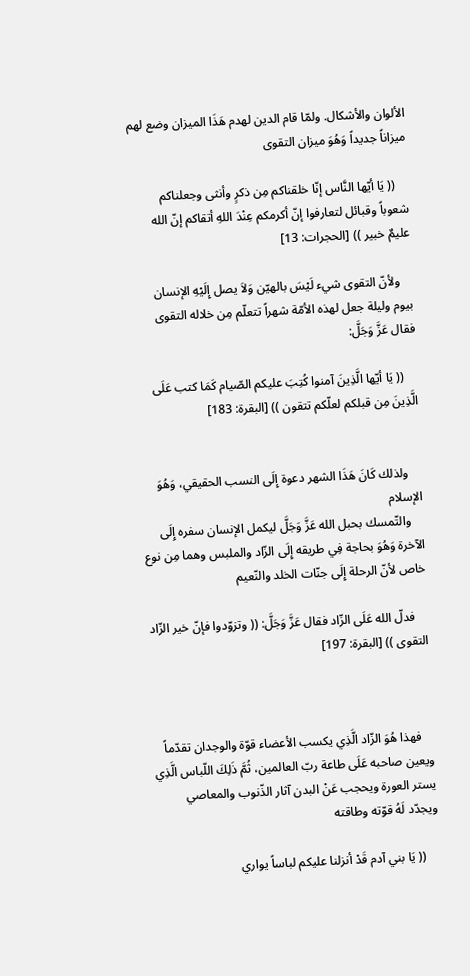الألوان والأشكال. ولمّا قام الدين لهدم هَذَا الميزان وضع لهم ميزاناً جديداً وَهُوَ ميزان التقوى

    (( يَا أيّها النَّاس إنّا خلقناكم مِن ذكرٍ وأنثى وجعلناكم شعوباً وقبائل لتعارفوا إنّ أكرمكم عِنْدَ اللهِ أتقاكم إنّ الله عليمٌ خبير )) [الحجرات: 13]

    ولأنّ التقوى شيء لَيْسَ بالهيّن وَلاَ يصل إِلَيْهِ الإنسان بيوم وليلة جعل لهذه الأمّة شهراً تتعلّم مِن خلاله التقوى فقال عَزَّ وَجَلَّ:

    (( يَا أيّها الَّذِينَ آمنوا كُتِبَ عليكم الصّيام كَمَا كتب عَلَى الَّذِينَ مِن قبلكم لعلّكم تتقون )) [البقرة: 183]


    ولذلك كَانَ هَذَا الشهر دعوة إِلَى النسب الحقيقي، وَهُوَ الإسلام
    والتّمسك بحبل الله عَزَّ وَجَلَّ ليكمل الإنسان سفره إِلَى الآخرة وَهُوَ بحاجة فِي طريقه إِلَى الزّاد والملبس وهما مِن نوع خاص لأنّ الرحلة إِلَى جنّات الخلد والنّعيم

    فدلّ الله عَلَى الزّاد فقال عَزَّ وَجَلَّ: (( وتزوّدوا فإنّ خير الزّاد التقوى )) [البقرة: 197]



    فهذا هُوَ الزّاد الَّذِي يكسب الأعضاء قوّة والوجدان تقدّماً ويعين صاحبه عَلَى طاعة ربّ العالمين، ثُمَّ ذَلِكَ اللّباس الَّذِي يستر العورة ويحجب عَنْ البدن آثار الذّنوب والمعاصي ويجدّد لَهُ قوّته وطاقته

    (( يَا بني آدم قَدْ أنزلنا عليكم لباساً يواري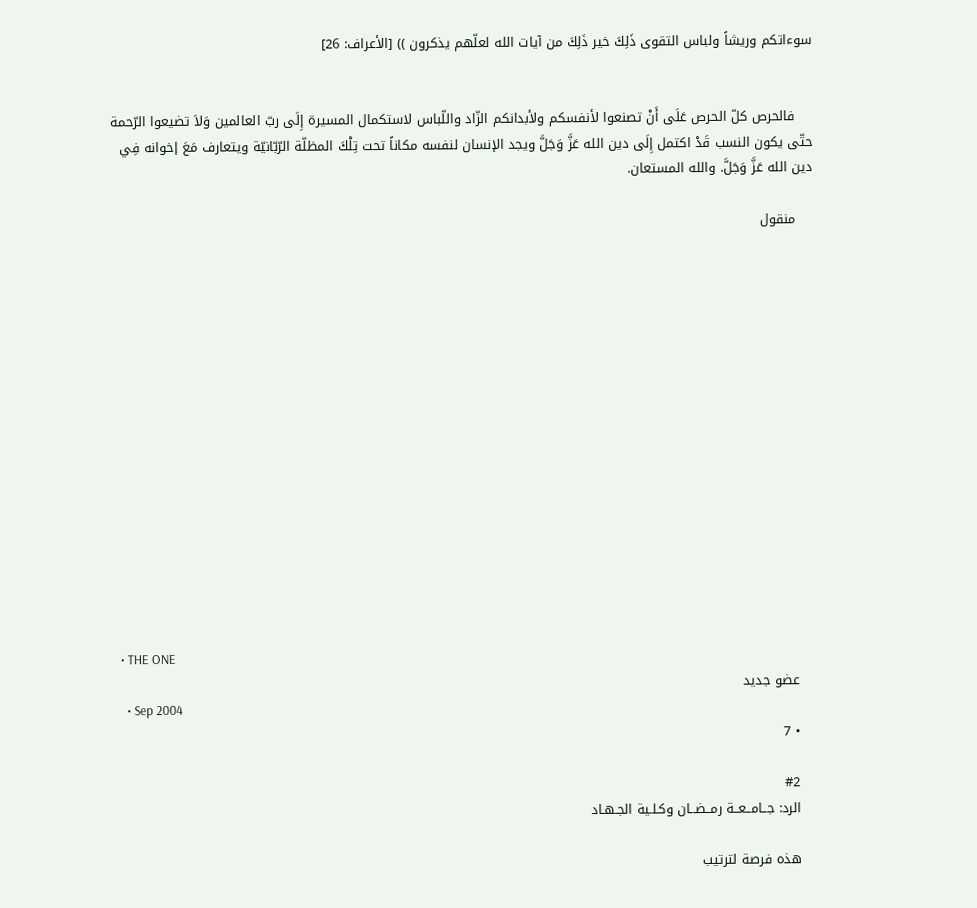سوءاتكم وريشاً ولباس التقوى ذَلِكَ خير ذَلِكَ من آيات الله لعلّهم يذكرون )) [الأعراف: 26]


    فالحرص كلّ الحرص عَلَى أَنْ تصنعوا لأنفسكم ولأبدانكم الزّاد واللّباس لاستكمال المسيرة إِلَى ربّ العالمين وَلاَ تضيعوا الرّحمة حتّى يكون النسب قَدْ اكتمل إِلَى دين الله عَزَّ وَجَلَّ ويجد الإنسان لنفسه مكاناً تحت تِلْكَ المظلّة الرّبّانيّة ويتعارف مَعَ إخوانه فِي دين الله عَزَّ وَجَلَّ. والله المستعان.

    منقول
















  • THE ONE
    عضو جديد
    • Sep 2004
    • 7

    #2
    الرد: جــامــعــة رمــضــان وكـلـية الجـهـاد

    هذه فرصة لترتيب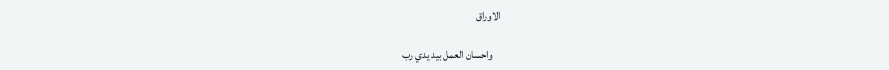الاوراق

    واحسان العمل بيد يدي رب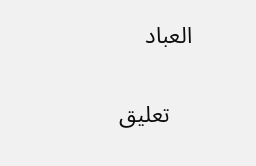العباد

    تعليق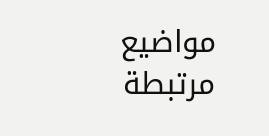مواضيع مرتبطة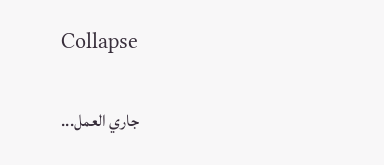Collapse

    جاري العمل...